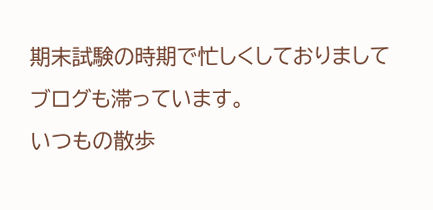期末試験の時期で忙しくしておりましてブログも滞っています。
いつもの散歩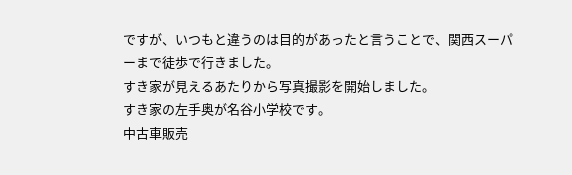ですが、いつもと違うのは目的があったと言うことで、関西スーパーまで徒歩で行きました。
すき家が見えるあたりから写真撮影を開始しました。
すき家の左手奥が名谷小学校です。
中古車販売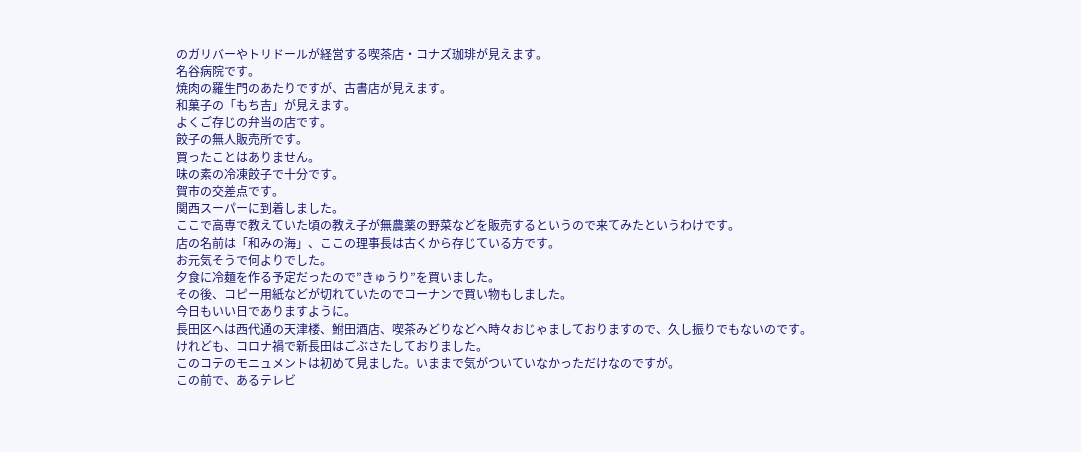のガリバーやトリドールが経営する喫茶店・コナズ珈琲が見えます。
名谷病院です。
焼肉の羅生門のあたりですが、古書店が見えます。
和菓子の「もち吉」が見えます。
よくご存じの弁当の店です。
餃子の無人販売所です。
買ったことはありません。
味の素の冷凍餃子で十分です。
賀市の交差点です。
関西スーパーに到着しました。
ここで高専で教えていた頃の教え子が無農薬の野菜などを販売するというので来てみたというわけです。
店の名前は「和みの海」、ここの理事長は古くから存じている方です。
お元気そうで何よりでした。
夕食に冷麺を作る予定だったので”きゅうり”を買いました。
その後、コピー用紙などが切れていたのでコーナンで買い物もしました。
今日もいい日でありますように。
長田区へは西代通の天津楼、鮒田酒店、喫茶みどりなどへ時々おじゃましておりますので、久し振りでもないのです。
けれども、コロナ禍で新長田はごぶさたしておりました。
このコテのモニュメントは初めて見ました。いままで気がついていなかっただけなのですが。
この前で、あるテレビ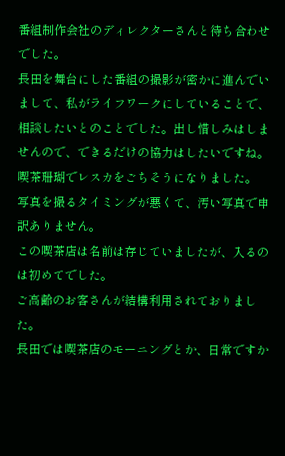番組制作会社のディレクターさんと待ち合わせでした。
長田を舞台にした番組の撮影が密かに進んでいまして、私がライフワークにしていることで、相談したいとのことでした。出し惜しみはしませんので、できるだけの協力はしたいですね。
喫茶珊瑚でレスカをごちそうになりました。
写真を撮るタイミングが悪くて、汚い写真で申訳ありません。
この喫茶店は名前は存じていましたが、入るのは初めてでした。
ご高齢のお客さんが結構利用されておりました。
長田では喫茶店のモーニングとか、日常ですか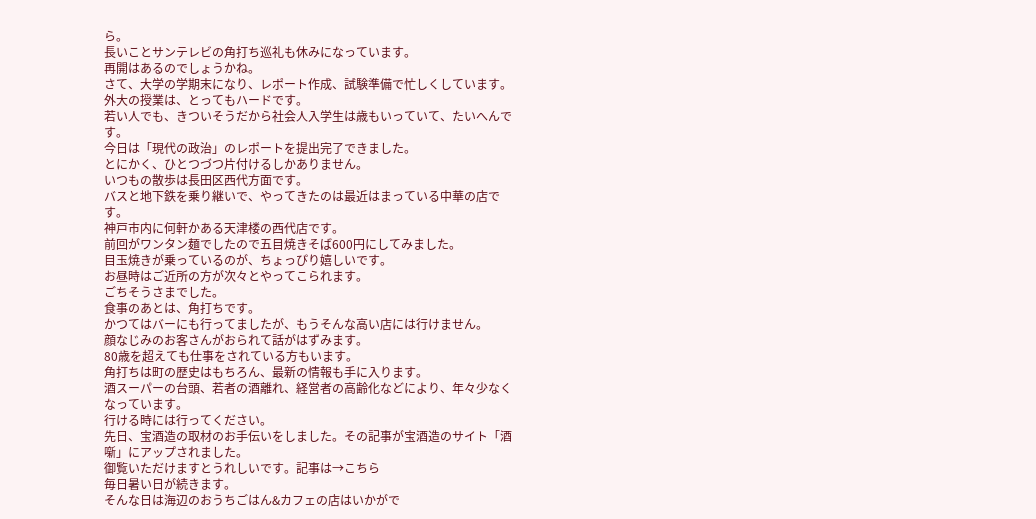ら。
長いことサンテレビの角打ち巡礼も休みになっています。
再開はあるのでしょうかね。
さて、大学の学期末になり、レポート作成、試験準備で忙しくしています。
外大の授業は、とってもハードです。
若い人でも、きついそうだから社会人入学生は歳もいっていて、たいへんです。
今日は「現代の政治」のレポートを提出完了できました。
とにかく、ひとつづつ片付けるしかありません。
いつもの散歩は長田区西代方面です。
バスと地下鉄を乗り継いで、やってきたのは最近はまっている中華の店です。
神戸市内に何軒かある天津楼の西代店です。
前回がワンタン麺でしたので五目焼きそば600円にしてみました。
目玉焼きが乗っているのが、ちょっぴり嬉しいです。
お昼時はご近所の方が次々とやってこられます。
ごちそうさまでした。
食事のあとは、角打ちです。
かつてはバーにも行ってましたが、もうそんな高い店には行けません。
顔なじみのお客さんがおられて話がはずみます。
80歳を超えても仕事をされている方もいます。
角打ちは町の歴史はもちろん、最新の情報も手に入ります。
酒スーパーの台頭、若者の酒離れ、経営者の高齢化などにより、年々少なくなっています。
行ける時には行ってください。
先日、宝酒造の取材のお手伝いをしました。その記事が宝酒造のサイト「酒噺」にアップされました。
御覧いただけますとうれしいです。記事は→こちら
毎日暑い日が続きます。
そんな日は海辺のおうちごはん&カフェの店はいかがで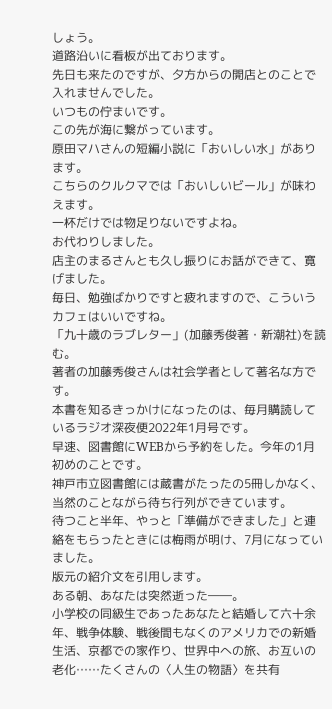しょう。
道路沿いに看板が出ております。
先日も来たのですが、夕方からの開店とのことで入れませんでした。
いつもの佇まいです。
この先が海に繋がっています。
原田マハさんの短編小説に「おいしい水」があります。
こちらのクルクマでは「おいしいビール」が味わえます。
一杯だけでは物足りないですよね。
お代わりしました。
店主のまるさんとも久し振りにお話ができて、寛げました。
毎日、勉強ばかりですと疲れますので、こういうカフェはいいですね。
「九十歳のラブレター」(加藤秀俊著・新潮社)を読む。
著者の加藤秀俊さんは社会学者として著名な方です。
本書を知るきっかけになったのは、毎月購読しているラジオ深夜便2022年1月号です。
早速、図書館にWEBから予約をした。今年の1月初めのことです。
神戸市立図書館には蔵書がたったの5冊しかなく、当然のことながら待ち行列ができています。
待つこと半年、やっと「準備ができました」と連絡をもらったときには梅雨が明け、7月になっていました。
版元の紹介文を引用します。
ある朝、あなたは突然逝った――。
小学校の同級生であったあなたと結婚して六十余年、戦争体験、戦後間もなくのアメリカでの新婚生活、京都での家作り、世界中への旅、お互いの老化……たくさんの〈人生の物語〉を共有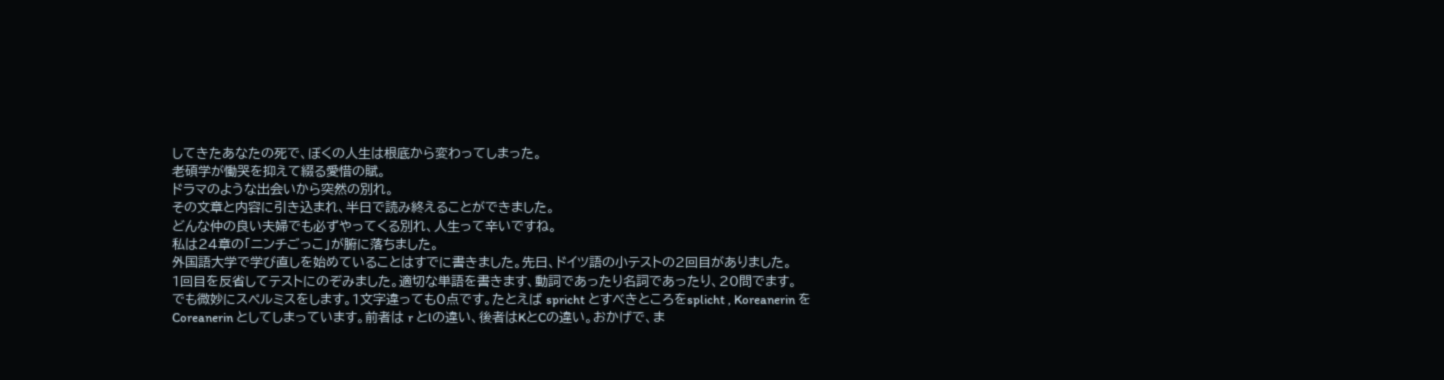してきたあなたの死で、ぼくの人生は根底から変わってしまった。
老碩学が慟哭を抑えて綴る愛惜の賦。
ドラマのような出会いから突然の別れ。
その文章と内容に引き込まれ、半日で読み終えることができました。
どんな仲の良い夫婦でも必ずやってくる別れ、人生って辛いですね。
私は24章の「ニンチごっこ」が腑に落ちました。
外国語大学で学び直しを始めていることはすでに書きました。先日、ドイツ語の小テストの2回目がありました。
1回目を反省してテストにのぞみました。適切な単語を書きます、動詞であったり名詞であったり、20問でます。
でも微妙にスペルミスをします。1文字違っても0点です。たとえば spricht とすべきところをsplicht , Koreanerin を Coreanerin としてしまっています。前者は r とlの違い、後者はKとCの違い。おかげで、ま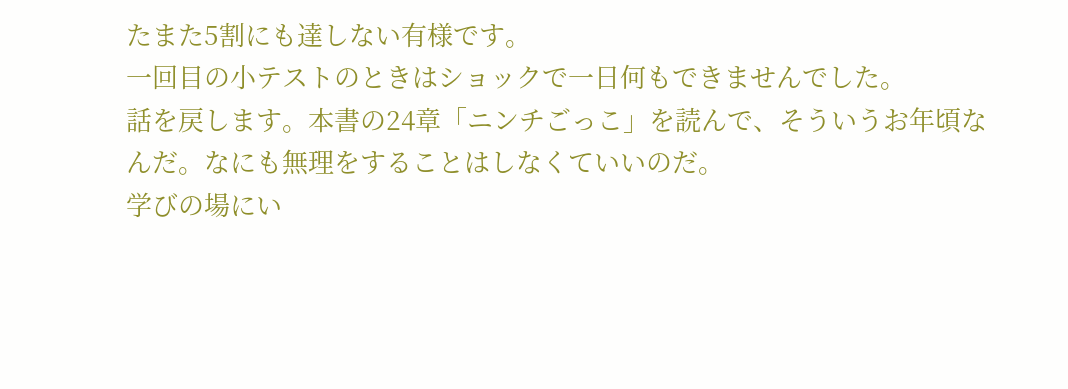たまた5割にも達しない有様です。
一回目の小テストのときはショックで一日何もできませんでした。
話を戻します。本書の24章「ニンチごっこ」を読んで、そういうお年頃なんだ。なにも無理をすることはしなくていいのだ。
学びの場にい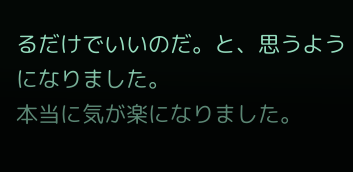るだけでいいのだ。と、思うようになりました。
本当に気が楽になりました。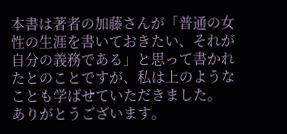本書は著者の加藤さんが「普通の女性の生涯を書いておきたい、それが自分の義務である」と思って書かれたとのことですが、私は上のようなことも学ばせていただきました。
ありがとうございます。